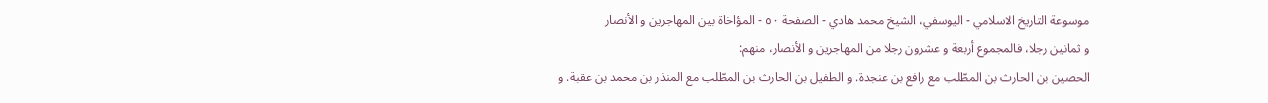موسوعة التاريخ الاسلامي - اليوسفي، الشيخ محمد هادي - الصفحة ٥٠ - المؤاخاة بين المهاجرين و الأنصار
و ثمانين رجلا، فالمجموع أربعة و عشرون رجلا من المهاجرين و الأنصار، منهم:
الحصين بن الحارث بن المطّلب مع رافع بن عنجدة. و الطفيل بن الحارث بن المطّلب مع المنذر بن محمد بن عقبة. و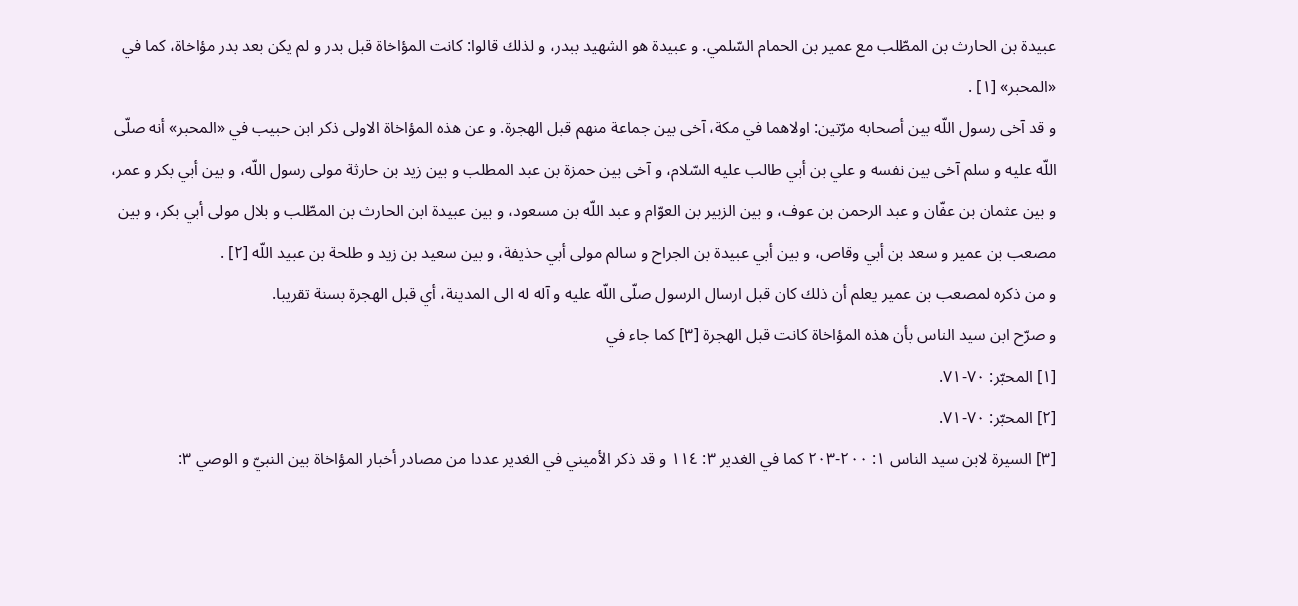عبيدة بن الحارث بن المطّلب مع عمير بن الحمام السّلمي. و عبيدة هو الشهيد ببدر، و لذلك قالوا: كانت المؤاخاة قبل بدر و لم يكن بعد بدر مؤاخاة، كما في «المحبر» [١] .
و قد آخى رسول اللّه بين أصحابه مرّتين: اولاهما في مكة، آخى بين جماعة منهم قبل الهجرة. و عن هذه المؤاخاة الاولى ذكر ابن حبيب في «المحبر» أنه صلّى اللّه عليه و سلم آخى بين نفسه و علي بن أبي طالب عليه السّلام، و آخى بين حمزة بن عبد المطلب و بين زيد بن حارثة مولى رسول اللّه، و بين أبي بكر و عمر، و بين عثمان بن عفّان و عبد الرحمن بن عوف، و بين الزبير بن العوّام و عبد اللّه بن مسعود، و بين عبيدة ابن الحارث بن المطّلب و بلال مولى أبي بكر، و بين مصعب بن عمير و سعد بن أبي وقاص، و بين أبي عبيدة بن الجراح و سالم مولى أبي حذيفة، و بين سعيد بن زيد و طلحة بن عبيد اللّه [٢] .
و من ذكره لمصعب بن عمير يعلم أن ذلك كان قبل ارسال الرسول صلّى اللّه عليه و آله له الى المدينة، أي قبل الهجرة بسنة تقريبا.
و صرّح ابن سيد الناس بأن هذه المؤاخاة كانت قبل الهجرة [٣] كما جاء في
[١] المحبّر: ٧٠-٧١.
[٢] المحبّر: ٧٠-٧١.
[٣] السيرة لابن سيد الناس ١: ٢٠٠-٢٠٣ كما في الغدير ٣: ١١٤ و قد ذكر الأميني في الغدير عددا من مصادر أخبار المؤاخاة بين النبيّ و الوصي ٣: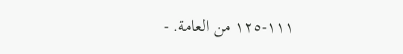١١١-١٢٥ من العامة. -